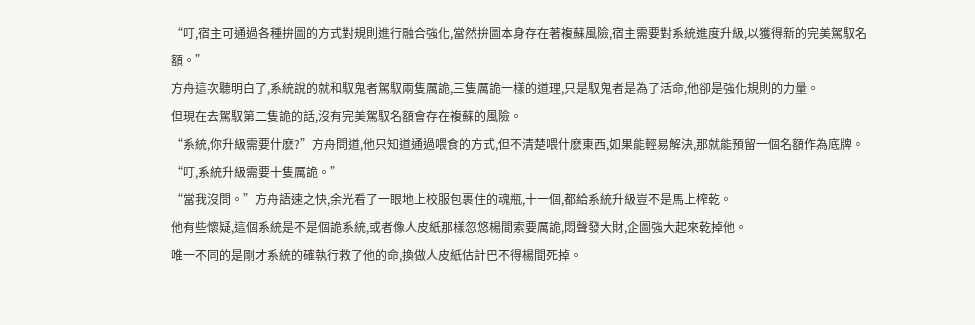“叮,宿主可通過各種拚圖的方式對規則進行融合強化,當然拚圖本身存在著複蘇風險,宿主需要對系統進度升級,以獲得新的完美駕馭名額。”
方舟這次聽明白了,系統說的就和馭鬼者駕馭兩隻厲詭,三隻厲詭一樣的道理,只是馭鬼者是為了活命,他卻是強化規則的力量。
但現在去駕馭第二隻詭的話,沒有完美駕馭名額會存在複蘇的風險。
“系統,你升級需要什麽?”方舟問道,他只知道通過喂食的方式,但不清楚喂什麽東西,如果能輕易解決,那就能預留一個名額作為底牌。
“叮,系統升級需要十隻厲詭。”
“當我沒問。”方舟語速之快,余光看了一眼地上校服包裹住的魂瓶,十一個,都給系統升級豈不是馬上榨乾。
他有些懷疑,這個系統是不是個詭系統,或者像人皮紙那樣忽悠楊間索要厲詭,悶聲發大財,企圖強大起來乾掉他。
唯一不同的是剛才系統的確執行救了他的命,換做人皮紙估計巴不得楊間死掉。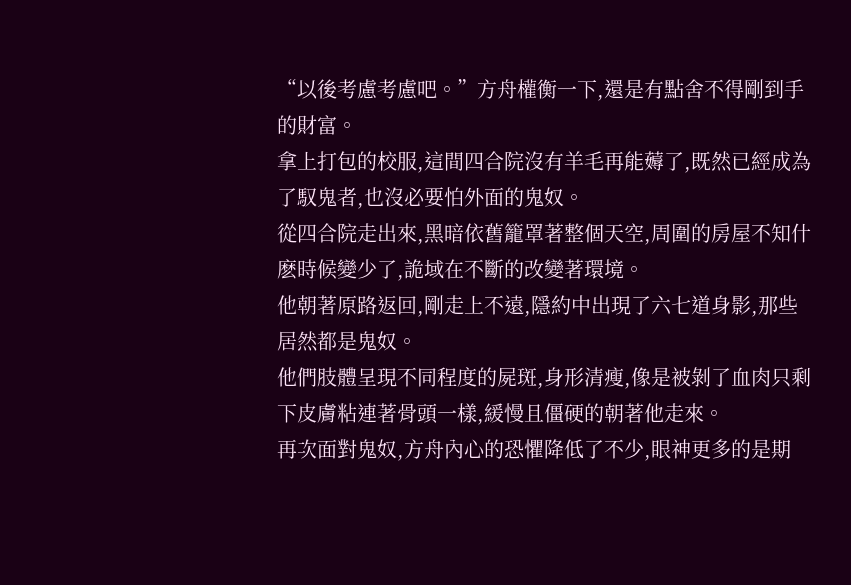“以後考慮考慮吧。”方舟權衡一下,還是有點舍不得剛到手的財富。
拿上打包的校服,這間四合院沒有羊毛再能薅了,既然已經成為了馭鬼者,也沒必要怕外面的鬼奴。
從四合院走出來,黑暗依舊籠罩著整個天空,周圍的房屋不知什麽時候變少了,詭域在不斷的改變著環境。
他朝著原路返回,剛走上不遠,隱約中出現了六七道身影,那些居然都是鬼奴。
他們肢體呈現不同程度的屍斑,身形清瘦,像是被剝了血肉只剩下皮膚粘連著骨頭一樣,緩慢且僵硬的朝著他走來。
再次面對鬼奴,方舟內心的恐懼降低了不少,眼神更多的是期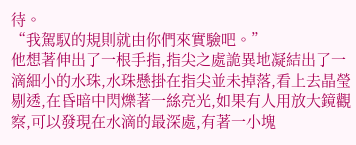待。
“我駕馭的規則就由你們來實驗吧。”
他想著伸出了一根手指,指尖之處詭異地凝結出了一滴細小的水珠,水珠懸掛在指尖並未掉落,看上去晶瑩剔透,在昏暗中閃爍著一絲亮光,如果有人用放大鏡觀察,可以發現在水滴的最深處,有著一小塊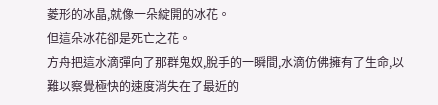菱形的冰晶,就像一朵綻開的冰花。
但這朵冰花卻是死亡之花。
方舟把這水滴彈向了那群鬼奴,脫手的一瞬間,水滴仿佛擁有了生命,以難以察覺極快的速度消失在了最近的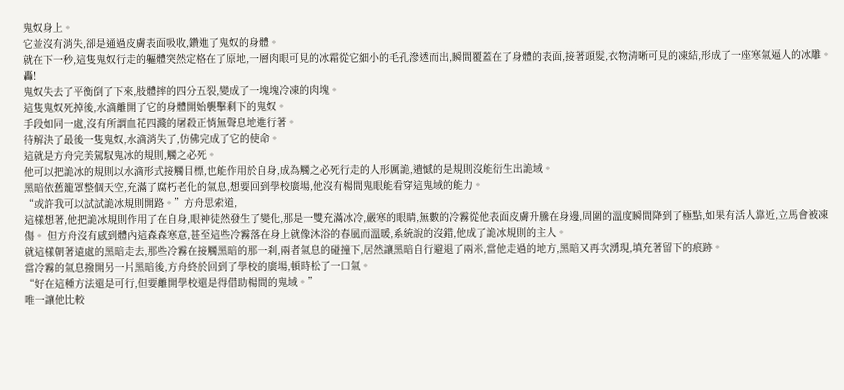鬼奴身上。
它並沒有消失,卻是通過皮膚表面吸收,鑽進了鬼奴的身體。
就在下一秒,這隻鬼奴行走的軀體突然定格在了原地,一層肉眼可見的冰霜從它細小的毛孔滲透而出,瞬間覆蓋在了身體的表面,接著頭髮,衣物清晰可見的凍結,形成了一座寒氣逼人的冰雕。
轟!
鬼奴失去了平衡倒了下來,肢體摔的四分五裂,變成了一塊塊冷凍的肉塊。
這隻鬼奴死掉後,水滴離開了它的身體開始襲擊剩下的鬼奴。
手段如同一處,沒有所謂血花四濺的屠殺正悄無聲息地進行著。
待解決了最後一隻鬼奴,水滴消失了,仿佛完成了它的使命。
這就是方舟完美駕馭鬼冰的規則,觸之必死。
他可以把詭冰的規則以水滴形式接觸目標,也能作用於自身,成為觸之必死行走的人形厲詭,遺憾的是規則沒能衍生出詭域。
黑暗依舊籠罩整個天空,充滿了腐朽老化的氣息,想要回到學校廣場,他沒有楊間鬼眼能看穿這鬼域的能力。
“或許我可以試試詭冰規則開路。”方舟思索道,
這樣想著,他把詭冰規則作用了在自身,眼神徒然發生了變化,那是一雙充滿冰冷,嚴寒的眼睛,無數的冷霧從他表面皮膚升騰在身邊,周圍的溫度瞬間降到了極點,如果有活人靠近,立馬會被凍傷。 但方舟沒有感到體內這森森寒意,甚至這些冷霧落在身上就像沐浴的春風而溫暖,系統說的沒錯,他成了詭冰規則的主人。
就這樣朝著遠處的黑暗走去,那些冷霧在接觸黑暗的那一刹,兩者氣息的碰撞下,居然讓黑暗自行避退了兩米,當他走過的地方,黑暗又再次湧現,填充著留下的痕跡。
當冷霧的氣息撥開另一片黑暗後,方舟終於回到了學校的廣場,頓時松了一口氣。
“好在這種方法還是可行,但要離開學校還是得借助楊間的鬼域。”
唯一讓他比較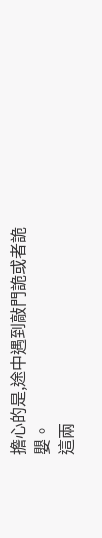擔心的是,途中遇到敲門詭或者詭嬰。
這兩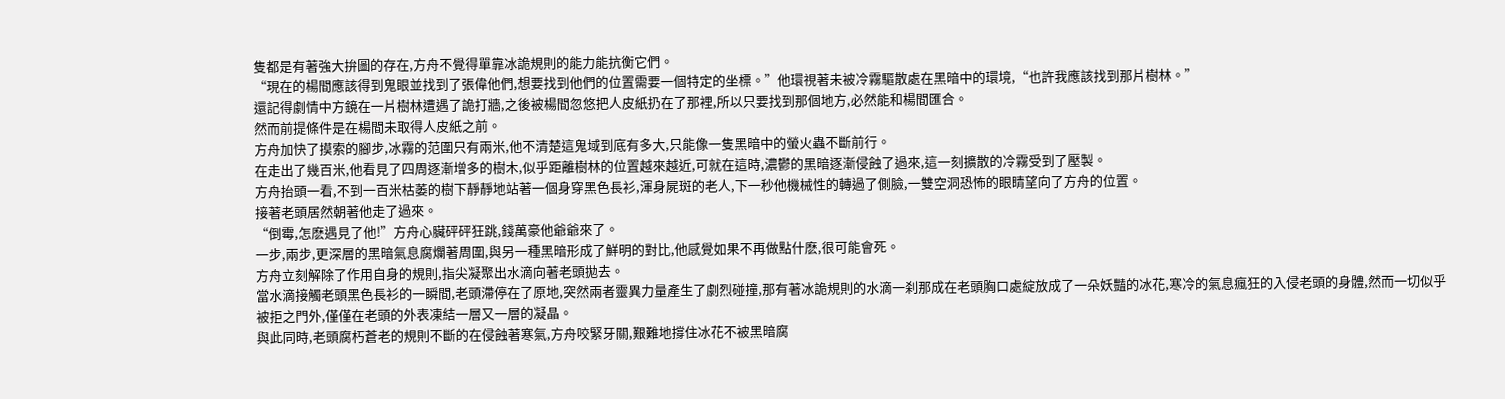隻都是有著強大拚圖的存在,方舟不覺得單靠冰詭規則的能力能抗衡它們。
“現在的楊間應該得到鬼眼並找到了張偉他們,想要找到他們的位置需要一個特定的坐標。”他環視著未被冷霧驅散處在黑暗中的環境,“也許我應該找到那片樹林。”
還記得劇情中方鏡在一片樹林遭遇了詭打牆,之後被楊間忽悠把人皮紙扔在了那裡,所以只要找到那個地方,必然能和楊間匯合。
然而前提條件是在楊間未取得人皮紙之前。
方舟加快了摸索的腳步,冰霧的范圍只有兩米,他不清楚這鬼域到底有多大,只能像一隻黑暗中的螢火蟲不斷前行。
在走出了幾百米,他看見了四周逐漸增多的樹木,似乎距離樹林的位置越來越近,可就在這時,濃鬱的黑暗逐漸侵蝕了過來,這一刻擴散的冷霧受到了壓製。
方舟抬頭一看,不到一百米枯萎的樹下靜靜地站著一個身穿黑色長衫,渾身屍斑的老人,下一秒他機械性的轉過了側臉,一雙空洞恐怖的眼睛望向了方舟的位置。
接著老頭居然朝著他走了過來。
“倒霉,怎麽遇見了他!”方舟心臟砰砰狂跳,錢萬豪他爺爺來了。
一步,兩步,更深層的黑暗氣息腐爛著周圍,與另一種黑暗形成了鮮明的對比,他感覺如果不再做點什麽,很可能會死。
方舟立刻解除了作用自身的規則,指尖凝聚出水滴向著老頭拋去。
當水滴接觸老頭黑色長衫的一瞬間,老頭滯停在了原地,突然兩者靈異力量產生了劇烈碰撞,那有著冰詭規則的水滴一刹那成在老頭胸口處綻放成了一朵妖豔的冰花,寒冷的氣息瘋狂的入侵老頭的身體,然而一切似乎被拒之門外,僅僅在老頭的外表凍結一層又一層的凝晶。
與此同時,老頭腐朽蒼老的規則不斷的在侵蝕著寒氣,方舟咬緊牙關,艱難地撐住冰花不被黑暗腐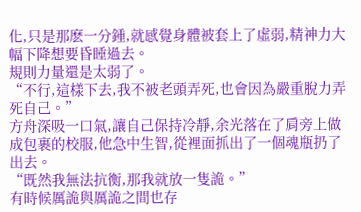化,只是那麽一分鍾,就感覺身體被套上了虛弱,精神力大幅下降想要昏睡過去。
規則力量還是太弱了。
“不行,這樣下去,我不被老頭弄死,也會因為嚴重脫力弄死自己。”
方舟深吸一口氣,讓自己保持冷靜,余光落在了肩旁上做成包裹的校服,他急中生智,從裡面抓出了一個魂瓶扔了出去。
“既然我無法抗衡,那我就放一隻詭。”
有時候厲詭與厲詭之間也存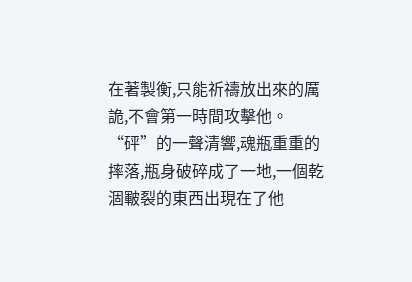在著製衡,只能祈禱放出來的厲詭,不會第一時間攻擊他。
“砰”的一聲清響,魂瓶重重的摔落,瓶身破碎成了一地,一個乾涸皸裂的東西出現在了他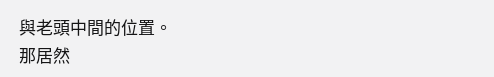與老頭中間的位置。
那居然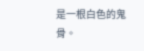是一根白色的鬼骨。